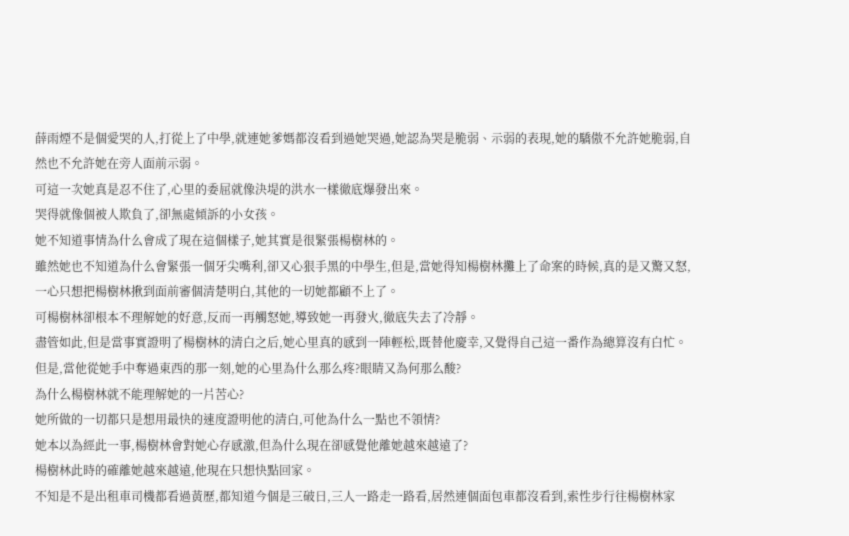薛雨煙不是個愛哭的人,打從上了中學,就連她爹媽都沒看到過她哭過,她認為哭是脆弱、示弱的表現,她的驕傲不允許她脆弱,自然也不允許她在旁人面前示弱。
可這一次她真是忍不住了,心里的委屈就像決堤的洪水一樣徹底爆發出來。
哭得就像個被人欺負了,卻無處傾訴的小女孩。
她不知道事情為什么會成了現在這個樣子,她其實是很緊張楊樹林的。
雖然她也不知道為什么會緊張一個牙尖嘴利,卻又心狠手黑的中學生,但是,當她得知楊樹林攤上了命案的時候,真的是又驚又怒,一心只想把楊樹林揪到面前審個清楚明白,其他的一切她都顧不上了。
可楊樹林卻根本不理解她的好意,反而一再觸怒她,導致她一再發火,徹底失去了冷靜。
盡管如此,但是當事實證明了楊樹林的清白之后,她心里真的感到一陣輕松,既替他慶幸,又覺得自己這一番作為總算沒有白忙。
但是,當他從她手中奪過東西的那一刻,她的心里為什么那么疼?眼睛又為何那么酸?
為什么楊樹林就不能理解她的一片苦心?
她所做的一切都只是想用最快的速度證明他的清白,可他為什么一點也不領情?
她本以為經此一事,楊樹林會對她心存感激,但為什么現在卻感覺他離她越來越遠了?
楊樹林此時的確離她越來越遠,他現在只想快點回家。
不知是不是出租車司機都看過黃歷,都知道今個是三破日,三人一路走一路看,居然連個面包車都沒看到,索性步行往楊樹林家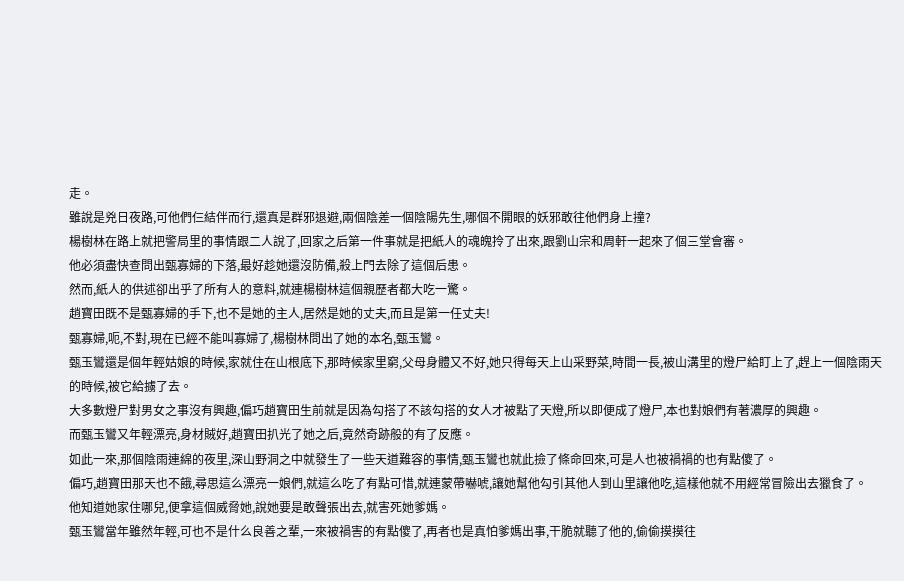走。
雖說是兇日夜路,可他們仨結伴而行,還真是群邪退避,兩個陰差一個陰陽先生,哪個不開眼的妖邪敢往他們身上撞?
楊樹林在路上就把警局里的事情跟二人說了,回家之后第一件事就是把紙人的魂魄拎了出來,跟劉山宗和周軒一起來了個三堂會審。
他必須盡快查問出甄寡婦的下落,最好趁她還沒防備,殺上門去除了這個后患。
然而,紙人的供述卻出乎了所有人的意料,就連楊樹林這個親歷者都大吃一驚。
趙寶田既不是甄寡婦的手下,也不是她的主人,居然是她的丈夫,而且是第一任丈夫!
甄寡婦,呃,不對,現在已經不能叫寡婦了,楊樹林問出了她的本名,甄玉鸞。
甄玉鸞還是個年輕姑娘的時候,家就住在山根底下,那時候家里窮,父母身體又不好,她只得每天上山采野菜,時間一長,被山溝里的燈尸給盯上了,趕上一個陰雨天的時候,被它給擄了去。
大多數燈尸對男女之事沒有興趣,偏巧趙寶田生前就是因為勾搭了不該勾搭的女人才被點了天燈,所以即便成了燈尸,本也對娘們有著濃厚的興趣。
而甄玉鸞又年輕漂亮,身材賊好,趙寶田扒光了她之后,竟然奇跡般的有了反應。
如此一來,那個陰雨連綿的夜里,深山野洞之中就發生了一些天道難容的事情,甄玉鸞也就此撿了條命回來,可是人也被禍禍的也有點傻了。
偏巧,趙寶田那天也不餓,尋思這么漂亮一娘們,就這么吃了有點可惜,就連蒙帶嚇唬,讓她幫他勾引其他人到山里讓他吃,這樣他就不用經常冒險出去獵食了。
他知道她家住哪兒,便拿這個威脅她,說她要是敢聲張出去,就害死她爹媽。
甄玉鸞當年雖然年輕,可也不是什么良善之輩,一來被禍害的有點傻了,再者也是真怕爹媽出事,干脆就聽了他的,偷偷摸摸往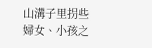山溝子里拐些婦女、小孩之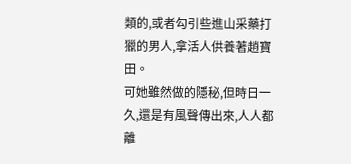類的,或者勾引些進山采藥打獵的男人,拿活人供養著趙寶田。
可她雖然做的隱秘,但時日一久,還是有風聲傳出來,人人都離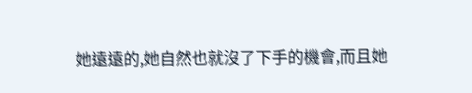她遠遠的,她自然也就沒了下手的機會,而且她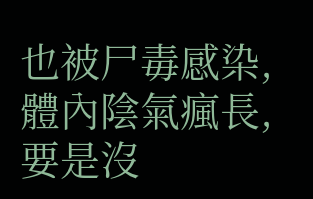也被尸毒感染,體內陰氣瘋長,要是沒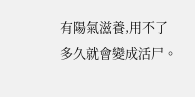有陽氣滋養,用不了多久就會變成活尸。